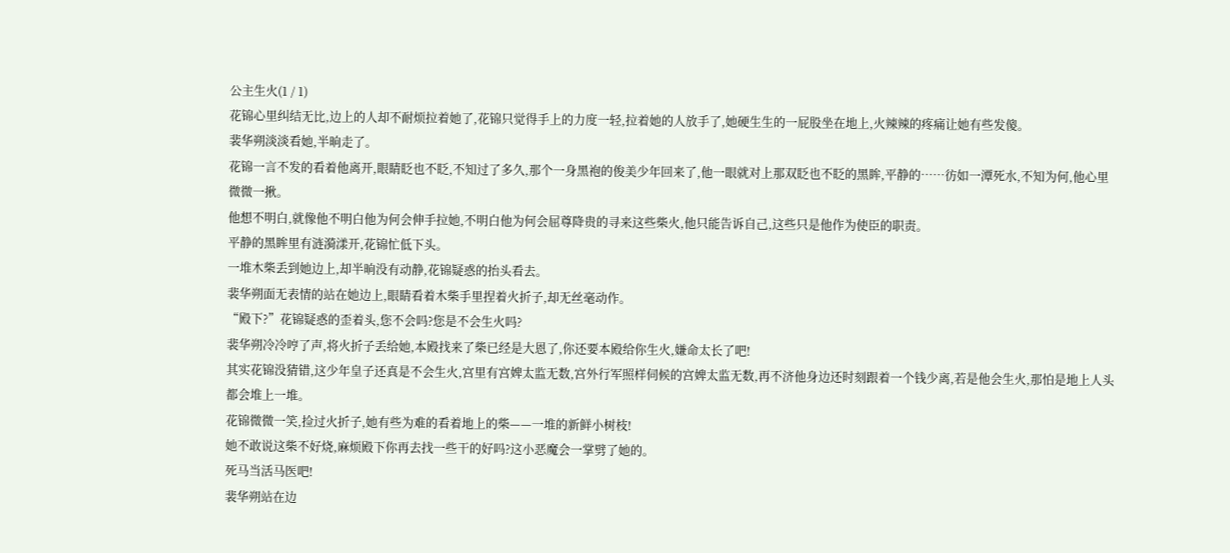公主生火(1 / 1)
花锦心里纠结无比,边上的人却不耐烦拉着她了,花锦只觉得手上的力度一轻,拉着她的人放手了,她硬生生的一屁股坐在地上,火辣辣的疼痛让她有些发傻。
裴华朔淡淡看她,半晌走了。
花锦一言不发的看着他离开,眼睛眨也不眨,不知过了多久,那个一身黑袍的俊美少年回来了,他一眼就对上那双眨也不眨的黑眸,平静的……彷如一潭死水,不知为何,他心里微微一揪。
他想不明白,就像他不明白他为何会伸手拉她,不明白他为何会屈尊降贵的寻来这些柴火,他只能告诉自己,这些只是他作为使臣的职责。
平静的黑眸里有涟漪漾开,花锦忙低下头。
一堆木柴丢到她边上,却半晌没有动静,花锦疑惑的抬头看去。
裴华朔面无表情的站在她边上,眼睛看着木柴手里捏着火折子,却无丝毫动作。
“殿下?”花锦疑惑的歪着头,您不会吗?您是不会生火吗?
裴华朔冷冷哼了声,将火折子丢给她,本殿找来了柴已经是大恩了,你还要本殿给你生火,嫌命太长了吧!
其实花锦没猜错,这少年皇子还真是不会生火,宫里有宫婢太监无数,宫外行军照样伺候的宫婢太监无数,再不济他身边还时刻跟着一个钱少离,若是他会生火,那怕是地上人头都会堆上一堆。
花锦微微一笑,捡过火折子,她有些为难的看着地上的柴——一堆的新鲜小树枝!
她不敢说这柴不好烧,麻烦殿下你再去找一些干的好吗?这小恶魔会一掌劈了她的。
死马当活马医吧!
裴华朔站在边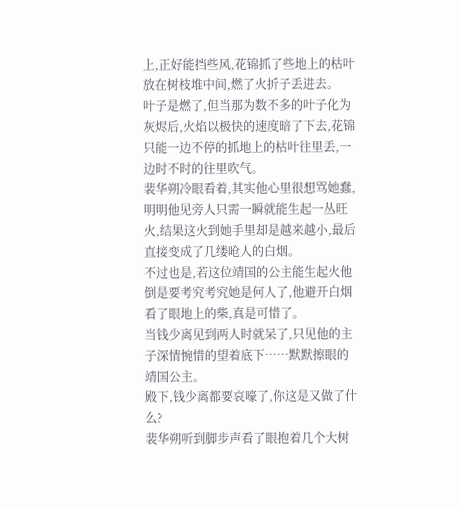上,正好能挡些风,花锦抓了些地上的枯叶放在树枝堆中间,燃了火折子丢进去。
叶子是燃了,但当那为数不多的叶子化为灰烬后,火焰以极快的速度暗了下去,花锦只能一边不停的抓地上的枯叶往里丢,一边时不时的往里吹气。
裴华朔冷眼看着,其实他心里很想骂她蠢,明明他见旁人只需一瞬就能生起一丛旺火,结果这火到她手里却是越来越小,最后直接变成了几缕呛人的白烟。
不过也是,若这位靖国的公主能生起火他倒是要考究考究她是何人了,他避开白烟看了眼地上的柴,真是可惜了。
当钱少离见到两人时就呆了,只见他的主子深情惋惜的望着底下……默默擦眼的靖国公主。
殿下,钱少离都要哀嚎了,你这是又做了什么?
裴华朔听到脚步声看了眼抱着几个大树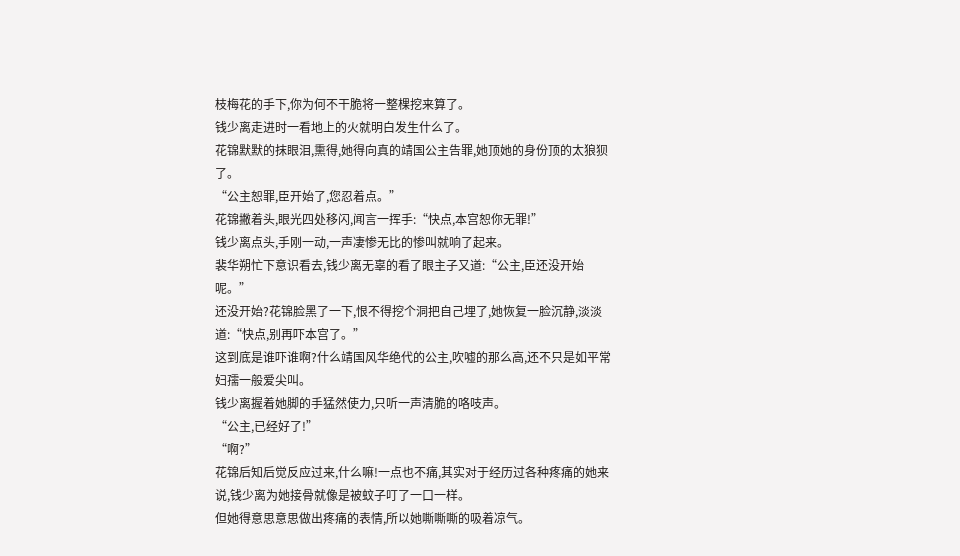枝梅花的手下,你为何不干脆将一整棵挖来算了。
钱少离走进时一看地上的火就明白发生什么了。
花锦默默的抹眼泪,熏得,她得向真的靖国公主告罪,她顶她的身份顶的太狼狈了。
“公主恕罪,臣开始了,您忍着点。”
花锦撇着头,眼光四处移闪,闻言一挥手:“快点,本宫恕你无罪!”
钱少离点头,手刚一动,一声凄惨无比的惨叫就响了起来。
裴华朔忙下意识看去,钱少离无辜的看了眼主子又道:“公主,臣还没开始呢。”
还没开始?花锦脸黑了一下,恨不得挖个洞把自己埋了,她恢复一脸沉静,淡淡道:“快点,别再吓本宫了。”
这到底是谁吓谁啊?什么靖国风华绝代的公主,吹嘘的那么高,还不只是如平常妇孺一般爱尖叫。
钱少离握着她脚的手猛然使力,只听一声清脆的咯吱声。
“公主,已经好了!”
“啊?”
花锦后知后觉反应过来,什么嘛!一点也不痛,其实对于经历过各种疼痛的她来说,钱少离为她接骨就像是被蚊子叮了一口一样。
但她得意思意思做出疼痛的表情,所以她嘶嘶嘶的吸着凉气。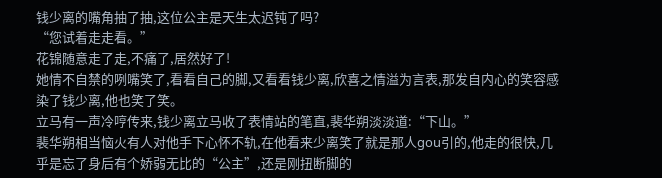钱少离的嘴角抽了抽,这位公主是天生太迟钝了吗?
“您试着走走看。”
花锦随意走了走,不痛了,居然好了!
她情不自禁的咧嘴笑了,看看自己的脚,又看看钱少离,欣喜之情溢为言表,那发自内心的笑容感染了钱少离,他也笑了笑。
立马有一声冷哼传来,钱少离立马收了表情站的笔直,裴华朔淡淡道:“下山。”
裴华朔相当恼火有人对他手下心怀不轨,在他看来少离笑了就是那人gou引的,他走的很快,几乎是忘了身后有个娇弱无比的“公主”,还是刚扭断脚的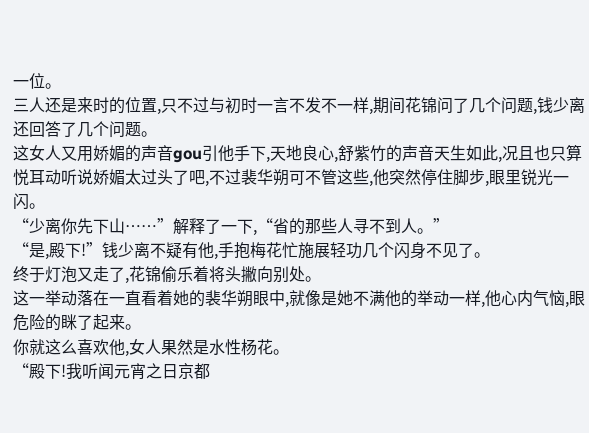一位。
三人还是来时的位置,只不过与初时一言不发不一样,期间花锦问了几个问题,钱少离还回答了几个问题。
这女人又用娇媚的声音gou引他手下,天地良心,舒紫竹的声音天生如此,况且也只算悦耳动听说娇媚太过头了吧,不过裴华朔可不管这些,他突然停住脚步,眼里锐光一闪。
“少离你先下山……”解释了一下,“省的那些人寻不到人。”
“是,殿下!”钱少离不疑有他,手抱梅花忙施展轻功几个闪身不见了。
终于灯泡又走了,花锦偷乐着将头撇向别处。
这一举动落在一直看着她的裴华朔眼中,就像是她不满他的举动一样,他心内气恼,眼危险的眯了起来。
你就这么喜欢他,女人果然是水性杨花。
“殿下!我听闻元宵之日京都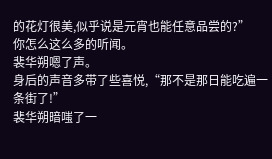的花灯很美,似乎说是元宵也能任意品尝的?”
你怎么这么多的听闻。
裴华朔嗯了声。
身后的声音多带了些喜悦,“那不是那日能吃遍一条街了!”
裴华朔暗嗤了一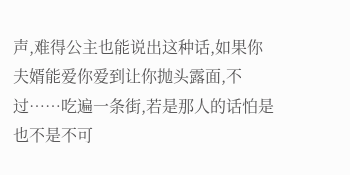声,难得公主也能说出这种话,如果你夫婿能爱你爱到让你抛头露面,不过……吃遍一条街,若是那人的话怕是也不是不可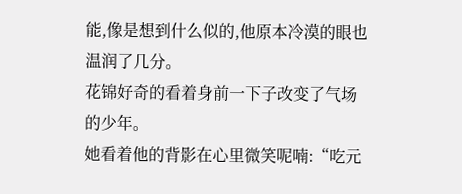能,像是想到什么似的,他原本冷漠的眼也温润了几分。
花锦好奇的看着身前一下子改变了气场的少年。
她看着他的背影在心里微笑呢喃:“吃元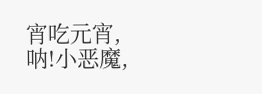宵吃元宵,呐!小恶魔,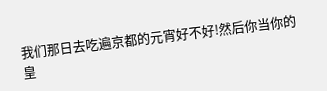我们那日去吃遍京都的元宵好不好!然后你当你的皇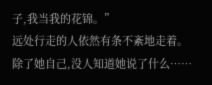子,我当我的花锦。”
远处行走的人依然有条不紊地走着。
除了她自己,没人知道她说了什么……